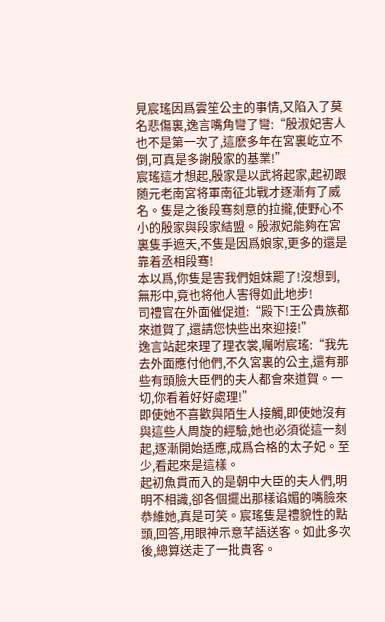見宸瑤因爲雲笙公主的事情,又陷入了莫名悲傷裏,逸言嘴角彎了彎:“殷淑妃害人也不是第一次了,這麽多年在宮裏屹立不倒,可真是多謝殷家的基業!”
宸瑤這才想起,殷家是以武将起家,起初跟随元老南宮将軍南征北戰才逐漸有了威名。隻是之後段骞刻意的拉攏,使野心不小的殷家與段家結盟。殷淑妃能夠在宮裏隻手遮天,不隻是因爲娘家,更多的還是靠着丞相段骞!
本以爲,你隻是害我們姐妹罷了!沒想到,無形中,竟也将他人害得如此地步!
司禮官在外面催促道:“殿下!王公貴族都來道賀了,還請您快些出來迎接!”
逸言站起來理了理衣裳,囑咐宸瑤:“我先去外面應付他們,不久宮裏的公主,還有那些有頭臉大臣們的夫人都會來道賀。一切,你看着好好處理!”
即使她不喜歡與陌生人接觸,即使她沒有與這些人周旋的經驗,她也必須從這一刻起,逐漸開始适應,成爲合格的太子妃。至少,看起來是這樣。
起初魚貫而入的是朝中大臣的夫人們,明明不相識,卻各個擺出那樣谄媚的嘴臉來恭維她,真是可笑。宸瑤隻是禮貌性的點頭,回答,用眼神示意芊語送客。如此多次後,總算送走了一批貴客。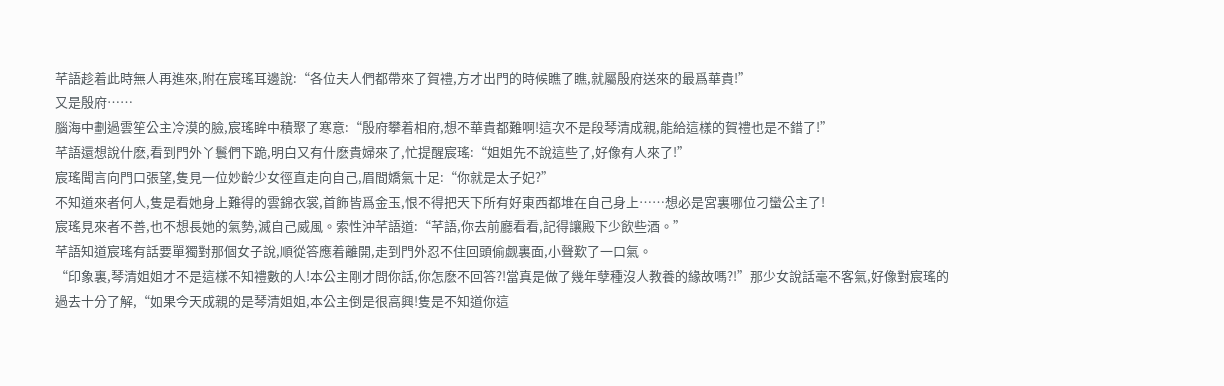芊語趁着此時無人再進來,附在宸瑤耳邊說:“各位夫人們都帶來了賀禮,方才出門的時候瞧了瞧,就屬殷府送來的最爲華貴!”
又是殷府……
腦海中劃過雲笙公主冷漠的臉,宸瑤眸中積聚了寒意:“殷府攀着相府,想不華貴都難啊!這次不是段琴清成親,能給這樣的賀禮也是不錯了!”
芊語還想說什麽,看到門外丫鬟們下跪,明白又有什麽貴婦來了,忙提醒宸瑤:“姐姐先不說這些了,好像有人來了!”
宸瑤聞言向門口張望,隻見一位妙齡少女徑直走向自己,眉間嬌氣十足:“你就是太子妃?”
不知道來者何人,隻是看她身上難得的雲錦衣裳,首飾皆爲金玉,恨不得把天下所有好東西都堆在自己身上……想必是宮裏哪位刁蠻公主了!
宸瑤見來者不善,也不想長她的氣勢,滅自己威風。索性沖芊語道:“芊語,你去前廳看看,記得讓殿下少飲些酒。”
芊語知道宸瑤有話要單獨對那個女子說,順從答應着離開,走到門外忍不住回頭偷觑裏面,小聲歎了一口氣。
“印象裏,琴清姐姐才不是這樣不知禮數的人!本公主剛才問你話,你怎麽不回答?!當真是做了幾年孽種沒人教養的緣故嗎?!”那少女說話毫不客氣,好像對宸瑤的過去十分了解,“如果今天成親的是琴清姐姐,本公主倒是很高興!隻是不知道你這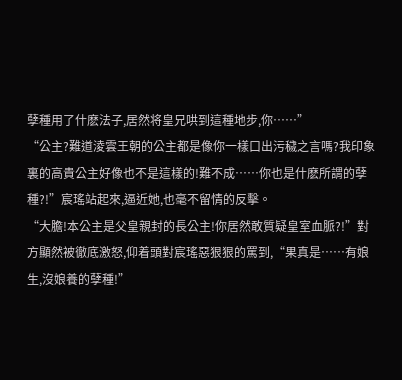孽種用了什麽法子,居然将皇兄哄到這種地步,你……”
“公主?難道淩雲王朝的公主都是像你一樣口出污穢之言嗎?我印象裏的高貴公主好像也不是這樣的!難不成……你也是什麽所謂的孽種?!”宸瑤站起來,逼近她,也毫不留情的反擊。
“大膽!本公主是父皇親封的長公主!你居然敢質疑皇室血脈?!”對方顯然被徹底激怒,仰着頭對宸瑤惡狠狠的罵到,“果真是……有娘生,沒娘養的孽種!”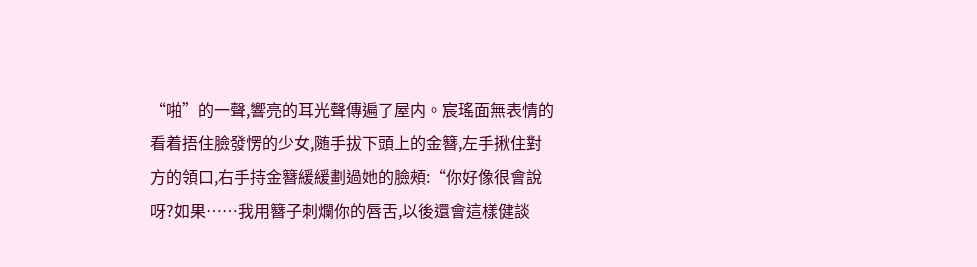“啪”的一聲,響亮的耳光聲傳遍了屋内。宸瑤面無表情的看着捂住臉發愣的少女,随手拔下頭上的金簪,左手揪住對方的領口,右手持金簪緩緩劃過她的臉頰:“你好像很會說呀?如果……我用簪子刺爛你的唇舌,以後還會這樣健談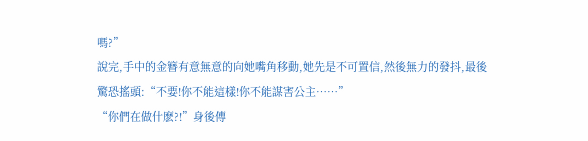嗎?”
說完,手中的金簪有意無意的向她嘴角移動,她先是不可置信,然後無力的發抖,最後驚恐搖頭:“不要!你不能這樣!你不能謀害公主……”
“你們在做什麽?!”身後傳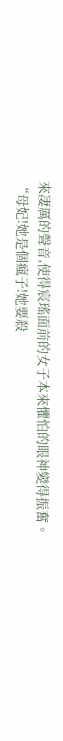來凄厲的聲音,使得宸瑤面前的女子本來懼怕的眼神變得振奮。
“母妃!她是個瘋子!她要殺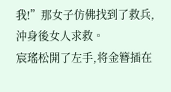我!”那女子仿佛找到了救兵,沖身後女人求救。
宸瑤松開了左手,将金簪插在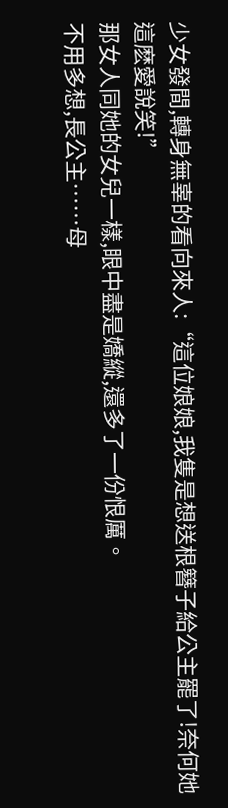少女發間,轉身無辜的看向來人:“這位娘娘,我隻是想送根簪子給公主罷了!奈何她這麽愛說笑!”
那女人同她的女兒一樣,眼中盡是嬌縱,還多了一份恨厲。
不用多想,長公主……母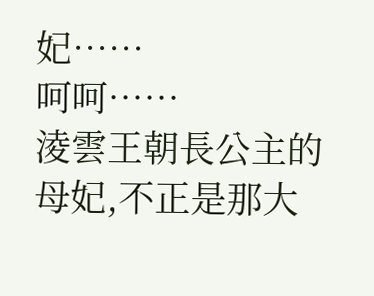妃……
呵呵……
淩雲王朝長公主的母妃,不正是那大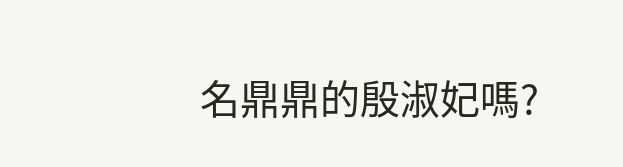名鼎鼎的殷淑妃嗎?